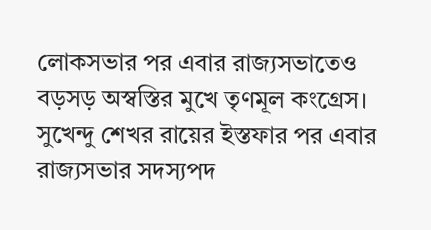লোকসভার পর এবার রাজ্যসভাতেও বড়সড় অস্বস্তির মুখে তৃণমূল কংগ্রেস। সুখেন্দু শেখর রায়ের ইস্তফার পর এবার রাজ্যসভার সদস্যপদ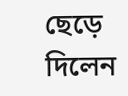ছেড়ে দিলেন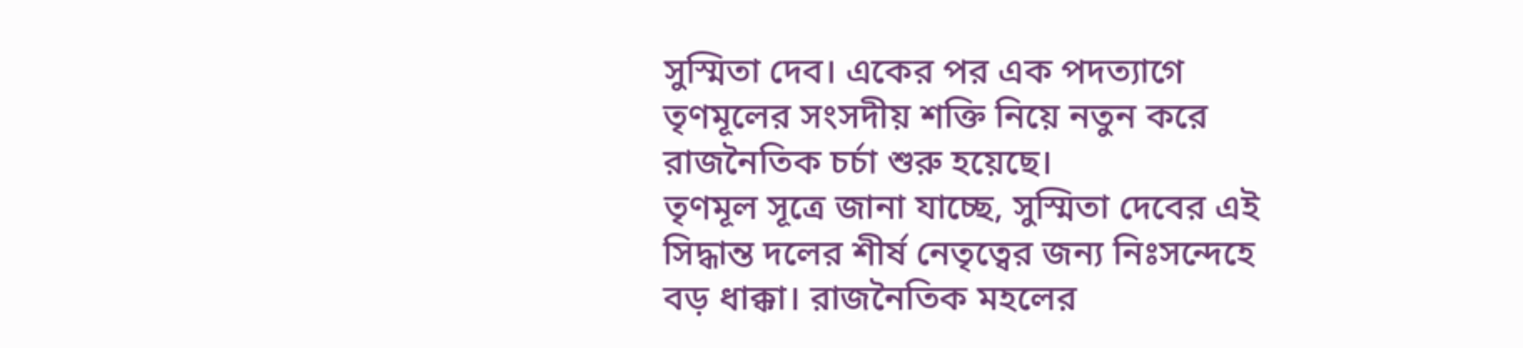সুস্মিতা দেব। একের পর এক পদত্যাগে তৃণমূলের সংসদীয় শক্তি নিয়ে নতুন করে রাজনৈতিক চর্চা শুরু হয়েছে।
তৃণমূল সূত্রে জানা যাচ্ছে, সুস্মিতা দেবের এই সিদ্ধান্ত দলের শীর্ষ নেতৃত্বের জন্য নিঃসন্দেহে বড় ধাক্কা। রাজনৈতিক মহলের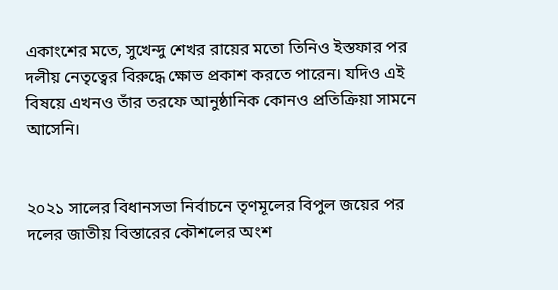একাংশের মতে, সুখেন্দু শেখর রায়ের মতো তিনিও ইস্তফার পর দলীয় নেতৃত্বের বিরুদ্ধে ক্ষোভ প্রকাশ করতে পারেন। যদিও এই বিষয়ে এখনও তাঁর তরফে আনুষ্ঠানিক কোনও প্রতিক্রিয়া সামনে আসেনি।


২০২১ সালের বিধানসভা নির্বাচনে তৃণমূলের বিপুল জয়ের পর দলের জাতীয় বিস্তারের কৌশলের অংশ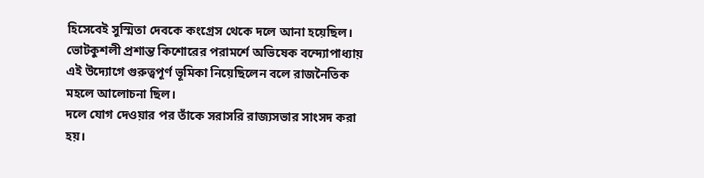হিসেবেই সুস্মিতা দেবকে কংগ্রেস থেকে দলে আনা হয়েছিল। ভোটকুশলী প্রশান্ত কিশোরের পরামর্শে অভিষেক বন্দ্যোপাধ্যায় এই উদ্যোগে গুরুত্বপূর্ণ ভূমিকা নিয়েছিলেন বলে রাজনৈতিক মহলে আলোচনা ছিল।
দলে যোগ দেওয়ার পর তাঁকে সরাসরি রাজ্যসভার সাংসদ করা হয়।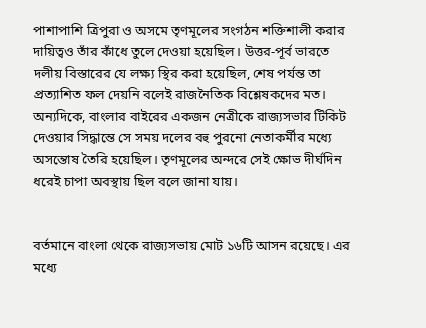পাশাপাশি ত্রিপুরা ও অসমে তৃণমূলের সংগঠন শক্তিশালী করার দায়িত্বও তাঁর কাঁধে তুলে দেওয়া হয়েছিল। উত্তর-পূর্ব ভারতে দলীয় বিস্তারের যে লক্ষ্য স্থির করা হয়েছিল, শেষ পর্যন্ত তা প্রত্যাশিত ফল দেয়নি বলেই রাজনৈতিক বিশ্লেষকদের মত।
অন্যদিকে, বাংলার বাইরের একজন নেত্রীকে রাজ্যসভার টিকিট দেওয়ার সিদ্ধান্তে সে সময় দলের বহু পুরনো নেতাকর্মীর মধ্যে অসন্তোষ তৈরি হয়েছিল। তৃণমূলের অন্দরে সেই ক্ষোভ দীর্ঘদিন ধরেই চাপা অবস্থায় ছিল বলে জানা যায়।


বর্তমানে বাংলা থেকে রাজ্যসভায় মোট ১৬টি আসন রয়েছে। এর মধ্যে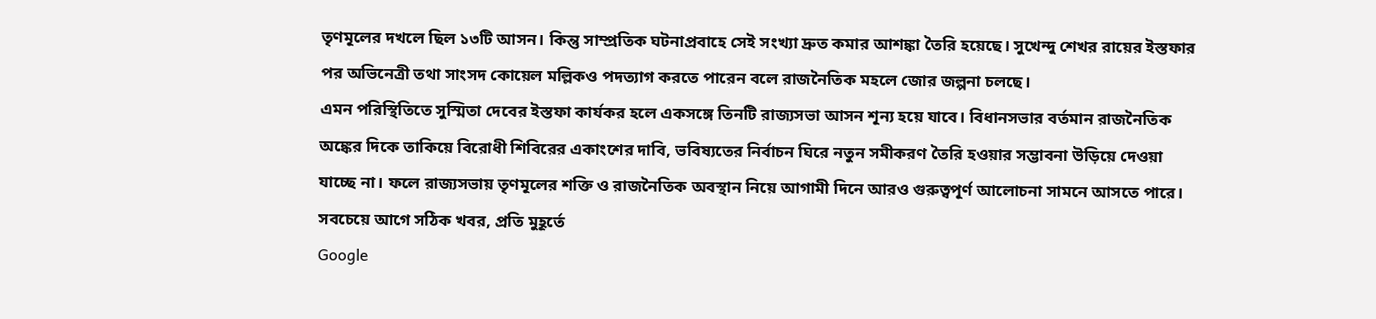তৃণমূলের দখলে ছিল ১৩টি আসন। কিন্তু সাম্প্রতিক ঘটনাপ্রবাহে সেই সংখ্যা দ্রুত কমার আশঙ্কা তৈরি হয়েছে। সুখেন্দু শেখর রায়ের ইস্তফার পর অভিনেত্রী তথা সাংসদ কোয়েল মল্লিকও পদত্যাগ করতে পারেন বলে রাজনৈতিক মহলে জোর জল্পনা চলছে।
এমন পরিস্থিতিতে সুস্মিতা দেবের ইস্তফা কার্যকর হলে একসঙ্গে তিনটি রাজ্যসভা আসন শূন্য হয়ে যাবে। বিধানসভার বর্তমান রাজনৈতিক অঙ্কের দিকে তাকিয়ে বিরোধী শিবিরের একাংশের দাবি, ভবিষ্যতের নির্বাচন ঘিরে নতুন সমীকরণ তৈরি হওয়ার সম্ভাবনা উড়িয়ে দেওয়া যাচ্ছে না। ফলে রাজ্যসভায় তৃণমূলের শক্তি ও রাজনৈতিক অবস্থান নিয়ে আগামী দিনে আরও গুরুত্বপূর্ণ আলোচনা সামনে আসতে পারে।
সবচেয়ে আগে সঠিক খবর, প্রতি মুহূর্তে
Google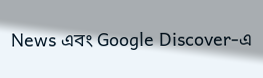News এবং Google Discover-এ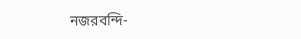নজরবন্দি-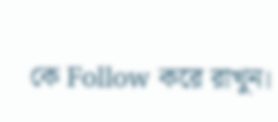কে Follow করে রাখুন।